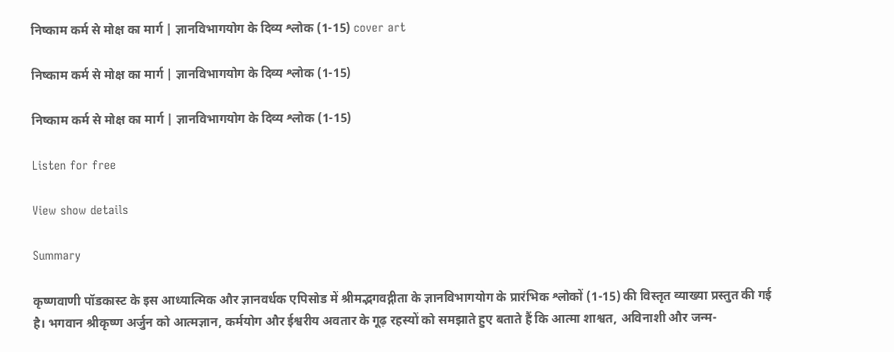निष्काम कर्म से मोक्ष का मार्ग | ज्ञानविभागयोग के दिव्य श्लोक (1-15) cover art

निष्काम कर्म से मोक्ष का मार्ग | ज्ञानविभागयोग के दिव्य श्लोक (1-15)

निष्काम कर्म से मोक्ष का मार्ग | ज्ञानविभागयोग के दिव्य श्लोक (1-15)

Listen for free

View show details

Summary

कृष्णवाणी पॉडकास्ट के इस आध्यात्मिक और ज्ञानवर्धक एपिसोड में श्रीमद्भगवद्गीता के ज्ञानविभागयोग के प्रारंभिक श्लोकों (1-15) की विस्तृत व्याख्या प्रस्तुत की गई है। भगवान श्रीकृष्ण अर्जुन को आत्मज्ञान, कर्मयोग और ईश्वरीय अवतार के गूढ़ रहस्यों को समझाते हुए बताते हैं कि आत्मा शाश्वत, अविनाशी और जन्म-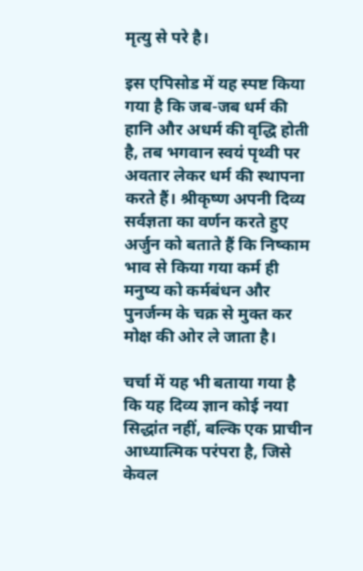मृत्यु से परे है।

इस एपिसोड में यह स्पष्ट किया गया है कि जब-जब धर्म की हानि और अधर्म की वृद्धि होती है, तब भगवान स्वयं पृथ्वी पर अवतार लेकर धर्म की स्थापना करते हैं। श्रीकृष्ण अपनी दिव्य सर्वज्ञता का वर्णन करते हुए अर्जुन को बताते हैं कि निष्काम भाव से किया गया कर्म ही मनुष्य को कर्मबंधन और पुनर्जन्म के चक्र से मुक्त कर मोक्ष की ओर ले जाता है।

चर्चा में यह भी बताया गया है कि यह दिव्य ज्ञान कोई नया सिद्धांत नहीं, बल्कि एक प्राचीन आध्यात्मिक परंपरा है, जिसे केवल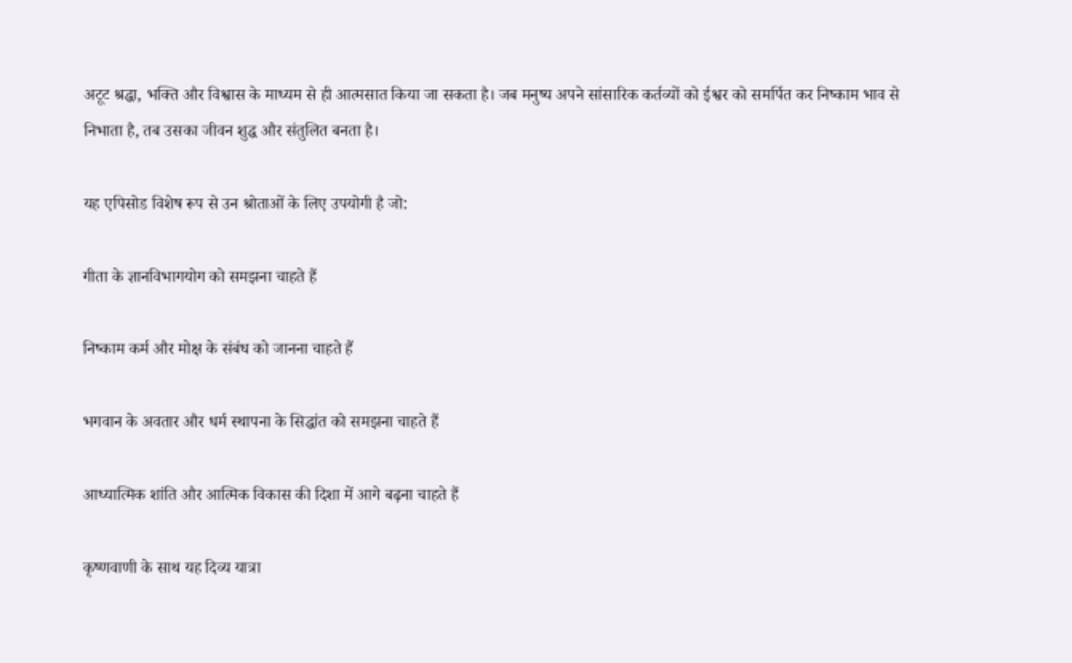अटूट श्रद्धा, भक्ति और विश्वास के माध्यम से ही आत्मसात किया जा सकता है। जब मनुष्य अपने सांसारिक कर्तव्यों को ईश्वर को समर्पित कर निष्काम भाव से निभाता है, तब उसका जीवन शुद्ध और संतुलित बनता है।

यह एपिसोड विशेष रूप से उन श्रोताओं के लिए उपयोगी है जो:

गीता के ज्ञानविभागयोग को समझना चाहते हैं

निष्काम कर्म और मोक्ष के संबंध को जानना चाहते हैं

भगवान के अवतार और धर्म स्थापना के सिद्धांत को समझना चाहते हैं

आध्यात्मिक शांति और आत्मिक विकास की दिशा में आगे बढ़ना चाहते हैं

कृष्णवाणी के साथ यह दिव्य यात्रा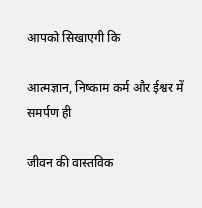आपको सिखाएगी कि

आत्मज्ञान, निष्काम कर्म और ईश्वर में समर्पण ही

जीवन की वास्तविक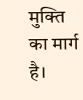मुक्ति का मार्ग है।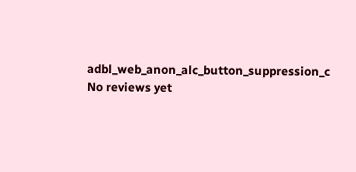adbl_web_anon_alc_button_suppression_c
No reviews yet